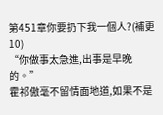第451章你要扔下我一個人?(補更10)
“你做事太急進,出事是早晚的。”
霍祁傲毫不留情面地道,如果不是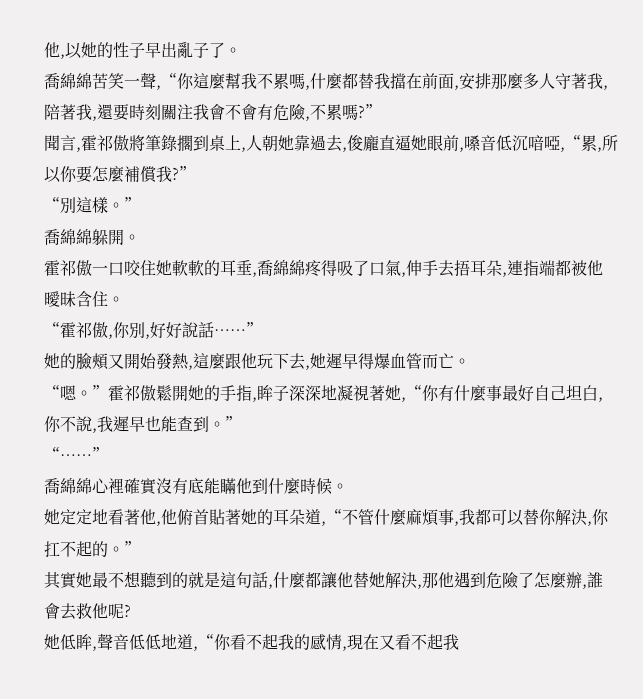他,以她的性子早出亂子了。
喬綿綿苦笑一聲,“你這麼幫我不累嗎,什麼都替我擋在前面,安排那麼多人守著我,陪著我,還要時刻關注我會不會有危險,不累嗎?”
聞言,霍祁傲將筆錄擱到桌上,人朝她靠過去,俊龐直逼她眼前,嗓音低沉喑啞,“累,所以你要怎麼補償我?”
“別這樣。”
喬綿綿躲開。
霍祁傲一口咬住她軟軟的耳垂,喬綿綿疼得吸了口氣,伸手去捂耳朵,連指端都被他曖昧含住。
“霍祁傲,你別,好好說話……”
她的臉頰又開始發熱,這麼跟他玩下去,她遲早得爆血管而亡。
“嗯。”霍祁傲鬆開她的手指,眸子深深地凝視著她,“你有什麼事最好自己坦白,你不說,我遲早也能查到。”
“……”
喬綿綿心裡確實沒有底能瞞他到什麼時候。
她定定地看著他,他俯首貼著她的耳朵道,“不管什麼麻煩事,我都可以替你解決,你扛不起的。”
其實她最不想聽到的就是這句話,什麼都讓他替她解決,那他遇到危險了怎麼辦,誰會去救他呢?
她低眸,聲音低低地道,“你看不起我的感情,現在又看不起我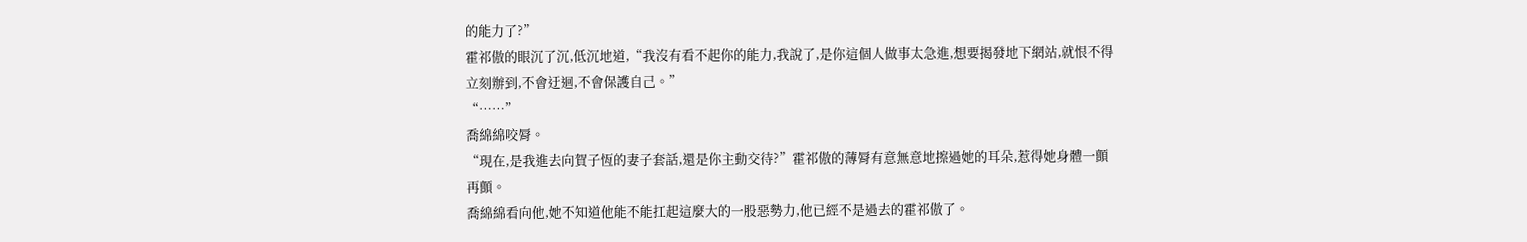的能力了?”
霍祁傲的眼沉了沉,低沉地道,“我沒有看不起你的能力,我說了,是你這個人做事太急進,想要揭發地下網站,就恨不得立刻辦到,不會迂迴,不會保護自己。”
“……”
喬綿綿咬脣。
“現在,是我進去向賀子恆的妻子套話,還是你主動交待?”霍祁傲的薄脣有意無意地擦過她的耳朵,惹得她身體一顫再顫。
喬綿綿看向他,她不知道他能不能扛起這麼大的一股惡勢力,他已經不是過去的霍祁傲了。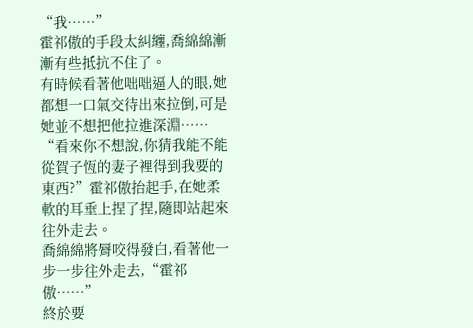“我……”
霍祁傲的手段太糾纏,喬綿綿漸漸有些抵抗不住了。
有時候看著他咄咄逼人的眼,她都想一口氣交待出來拉倒,可是她並不想把他拉進深淵……
“看來你不想說,你猜我能不能從賀子恆的妻子裡得到我要的東西?”霍祁傲抬起手,在她柔軟的耳垂上捏了捏,隨即站起來往外走去。
喬綿綿將脣咬得發白,看著他一步一步往外走去,“霍祁傲……”
終於要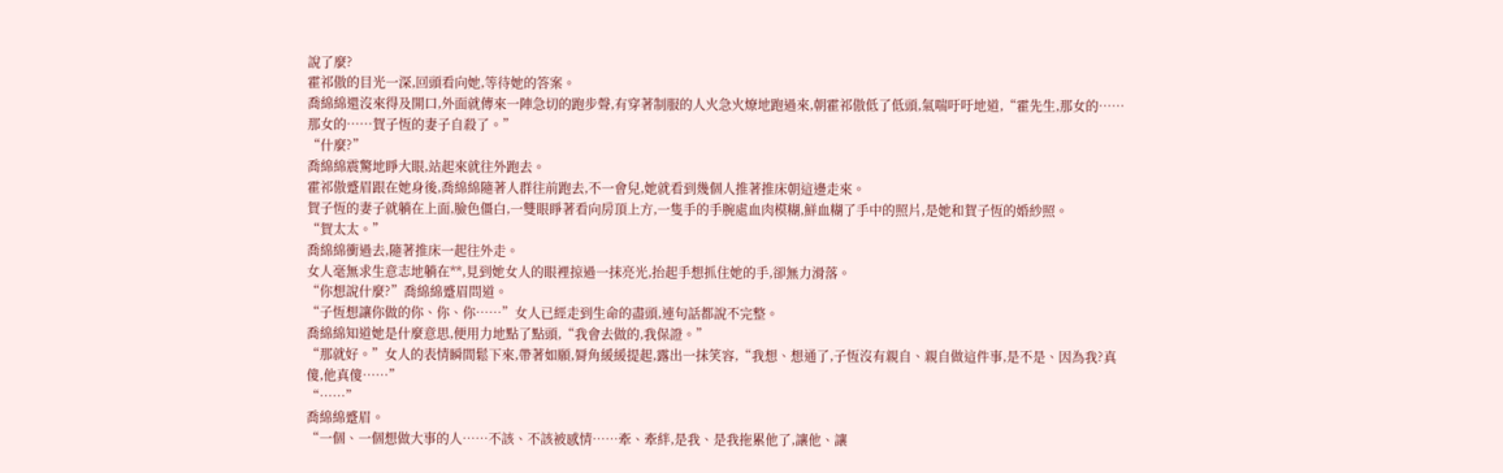說了麼?
霍祁傲的目光一深,回頭看向她,等待她的答案。
喬綿綿還沒來得及開口,外面就傳來一陣急切的跑步聲,有穿著制服的人火急火燎地跑過來,朝霍祁傲低了低頭,氣喘吁吁地道,“霍先生,那女的……那女的……賀子恆的妻子自殺了。”
“什麼?”
喬綿綿震驚地睜大眼,站起來就往外跑去。
霍祁傲蹙眉跟在她身後,喬綿綿隨著人群往前跑去,不一會兒,她就看到幾個人推著推床朝這邊走來。
賀子恆的妻子就躺在上面,臉色僵白,一雙眼睜著看向房頂上方,一隻手的手腕處血肉模糊,鮮血糊了手中的照片,是她和賀子恆的婚紗照。
“賀太太。”
喬綿綿衝過去,隨著推床一起往外走。
女人毫無求生意志地躺在**,見到她女人的眼裡掠過一抹亮光,抬起手想抓住她的手,卻無力滑落。
“你想說什麼?”喬綿綿蹙眉問道。
“子恆想讓你做的你、你、你……”女人已經走到生命的盡頭,連句話都說不完整。
喬綿綿知道她是什麼意思,便用力地點了點頭,“我會去做的,我保證。”
“那就好。”女人的表情瞬間鬆下來,帶著如願,脣角緩緩提起,露出一抹笑容,“我想、想通了,子恆沒有親自、親自做這件事,是不是、因為我?真傻,他真傻……”
“……”
喬綿綿蹙眉。
“一個、一個想做大事的人……不該、不該被感情……牽、牽絆,是我、是我拖累他了,讓他、讓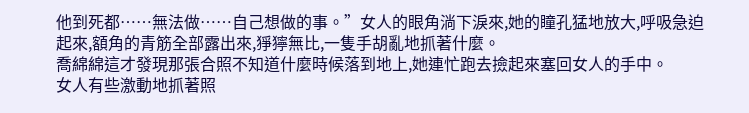他到死都……無法做……自己想做的事。”女人的眼角淌下淚來,她的瞳孔猛地放大,呼吸急迫起來,額角的青筋全部露出來,猙獰無比,一隻手胡亂地抓著什麼。
喬綿綿這才發現那張合照不知道什麼時候落到地上,她連忙跑去撿起來塞回女人的手中。
女人有些激動地抓著照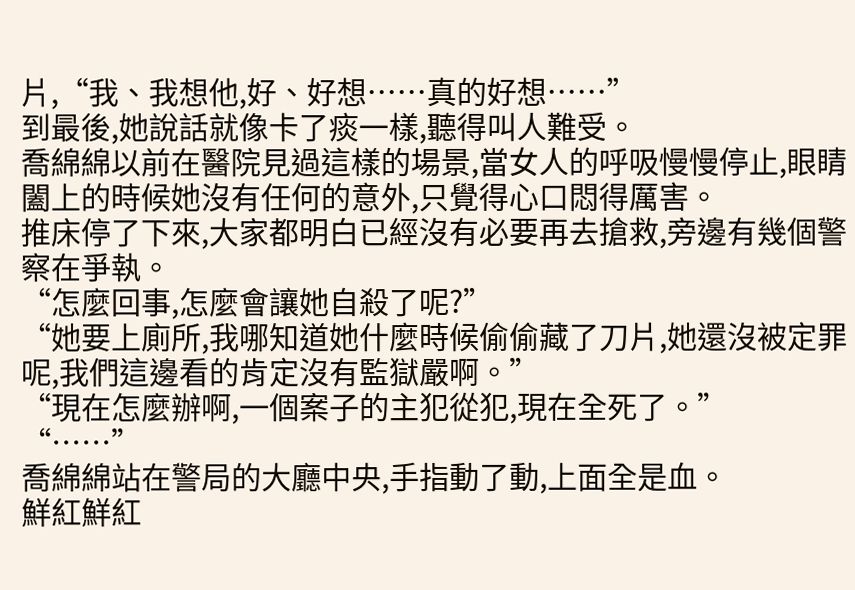片,“我、我想他,好、好想……真的好想……”
到最後,她說話就像卡了痰一樣,聽得叫人難受。
喬綿綿以前在醫院見過這樣的場景,當女人的呼吸慢慢停止,眼睛闔上的時候她沒有任何的意外,只覺得心口悶得厲害。
推床停了下來,大家都明白已經沒有必要再去搶救,旁邊有幾個警察在爭執。
“怎麼回事,怎麼會讓她自殺了呢?”
“她要上廁所,我哪知道她什麼時候偷偷藏了刀片,她還沒被定罪呢,我們這邊看的肯定沒有監獄嚴啊。”
“現在怎麼辦啊,一個案子的主犯從犯,現在全死了。”
“……”
喬綿綿站在警局的大廳中央,手指動了動,上面全是血。
鮮紅鮮紅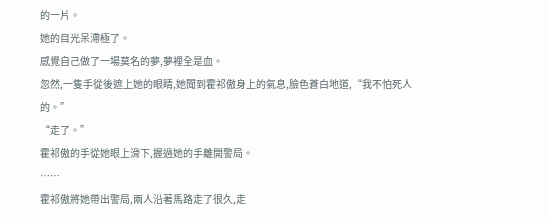的一片。
她的目光呆滯極了。
感覺自己做了一場莫名的夢,夢裡全是血。
忽然,一隻手從後遮上她的眼睛,她聞到霍祁傲身上的氣息,臉色蒼白地道,“我不怕死人的。”
“走了。”
霍祁傲的手從她眼上滑下,握過她的手離開警局。
……
霍祁傲將她帶出警局,兩人沿著馬路走了很久,走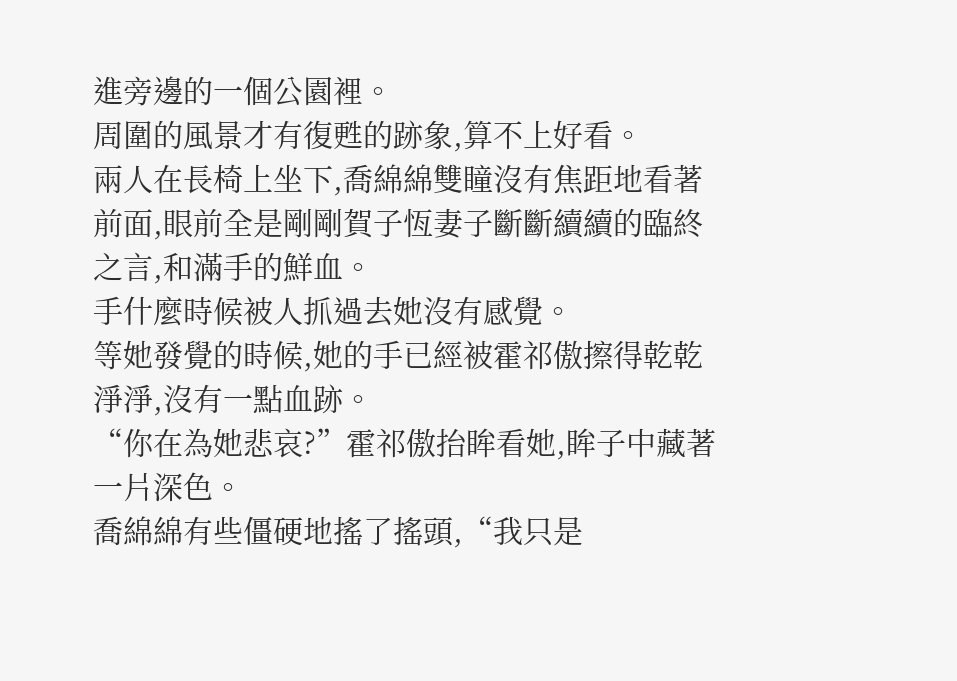進旁邊的一個公園裡。
周圍的風景才有復甦的跡象,算不上好看。
兩人在長椅上坐下,喬綿綿雙瞳沒有焦距地看著前面,眼前全是剛剛賀子恆妻子斷斷續續的臨終之言,和滿手的鮮血。
手什麼時候被人抓過去她沒有感覺。
等她發覺的時候,她的手已經被霍祁傲擦得乾乾淨淨,沒有一點血跡。
“你在為她悲哀?”霍祁傲抬眸看她,眸子中藏著一片深色。
喬綿綿有些僵硬地搖了搖頭,“我只是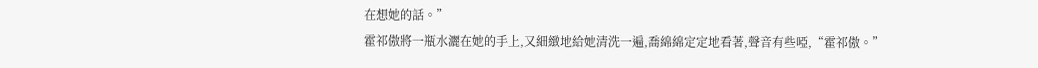在想她的話。”
霍祁傲將一瓶水灑在她的手上,又細緻地給她清洗一遍,喬綿綿定定地看著,聲音有些啞,“霍祁傲。”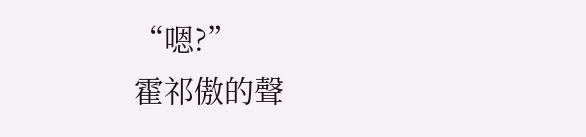“嗯?”
霍祁傲的聲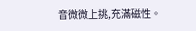音微微上挑,充滿磁性。